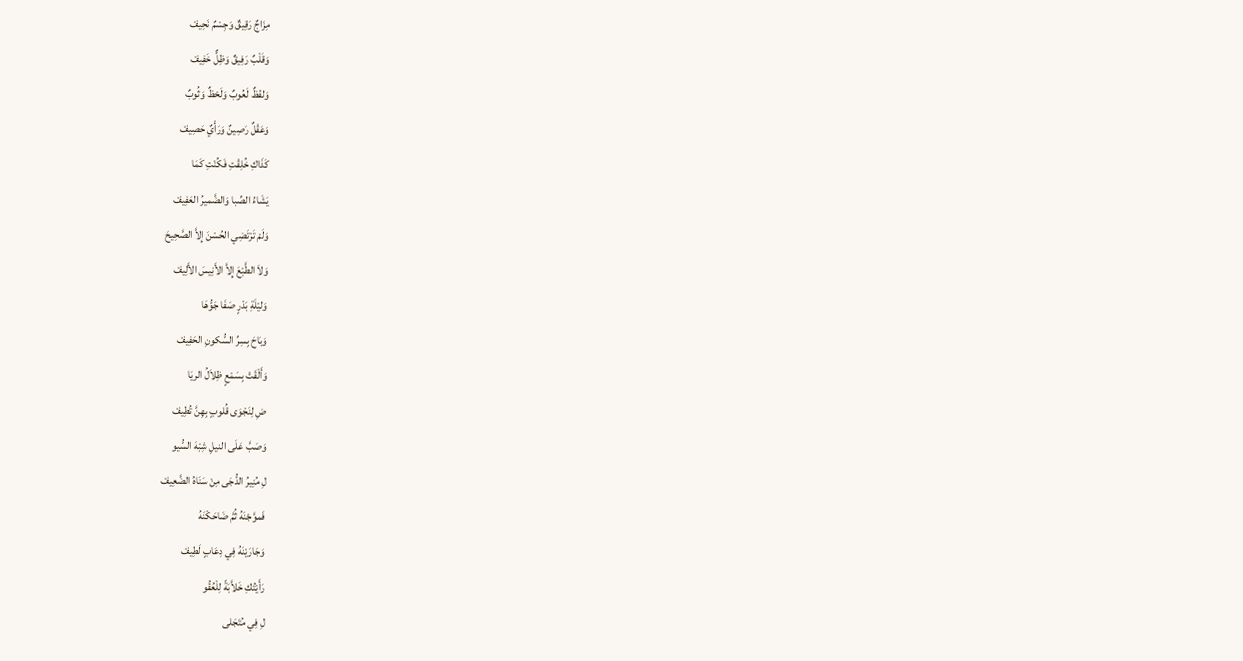مِزَاجٌ رَقِيقٌ وَجِسْمٌ نَحِيفْ
وَقَلْبٌ رَفِيقٌ وَظِلٌّ خَفِيفْ
وَلفْظٌ لَعُوبٌ وَلَحْظٌ وَثُوبٌ
وَعَقْلٌ رَصِينٌ وَرَأْيٌ حَصِيفْ
كَذَاكِ خُلِقْتِ فَكُنْتِ كَمَا
يَشَاءُ الصِّبا وَالضَّميرُ العَفِيفْ
وَلَمْ تَرْتَضِي الحُسْنَ إِلاَّ الصَّحِيحَ
وَلاَ الطَّبْعَ إِلاَّ الأَنِيسَ الأَلِيفْ
وَليْلَةِ بَدْرٍ صَفَا جَوُّهَا
وَبَاحَ بِسِرِّ السُّكونِ الحَفِيفْ
وَأَلْقَتْ بِسَمْعٍ ظِلاَلُ الريَا
ضِ لِنَجْوَى قُلوبٍ بِهِنَّ تُطِيفْ
وَصَبَّ عَلَى النيلِ شِبْهَ السُّيو
لِ مُنِيرُ الدُّجَى مِنْ سَنَاهُ الضَّعِيفْ
فَموَّجْنَهُ ثُمَّ ضَاحَكْنَهُ
وَجَارَيْنَهُ فِي دِعَابٍ لَطِيفْ
رَأَيْتُكِ خَلاَّبَةً لِلْعُقُو
لِ فِي مُتَجَلى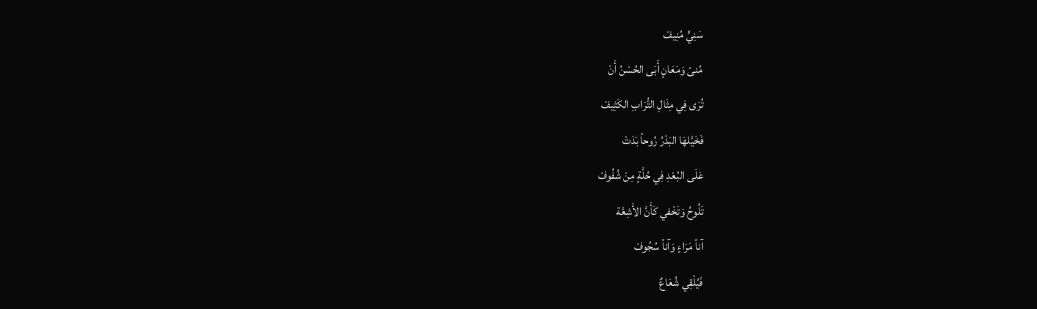سَنِيٍّ مُنِيفْ
مُنىً وَمَعَانٍ أَبَى الحُسْنُ أَنْ
تُرَى فِي مِثَالِ التُّرَابِ الكَثِيفْ
فَخَيَّلهَا البَدْرُ رُوحاً بَدَتْ
عَلَى البُعْدِ فِي حُلَّةٍ مِنْ شُفُوفْ
تَلُوحُ وَتَخْفي كَأَنَّ الأَشِعَّة
آناً مَرَاءٍ وَآناً سُجُوفْ
فَيُلْقِي شُعَاعٌ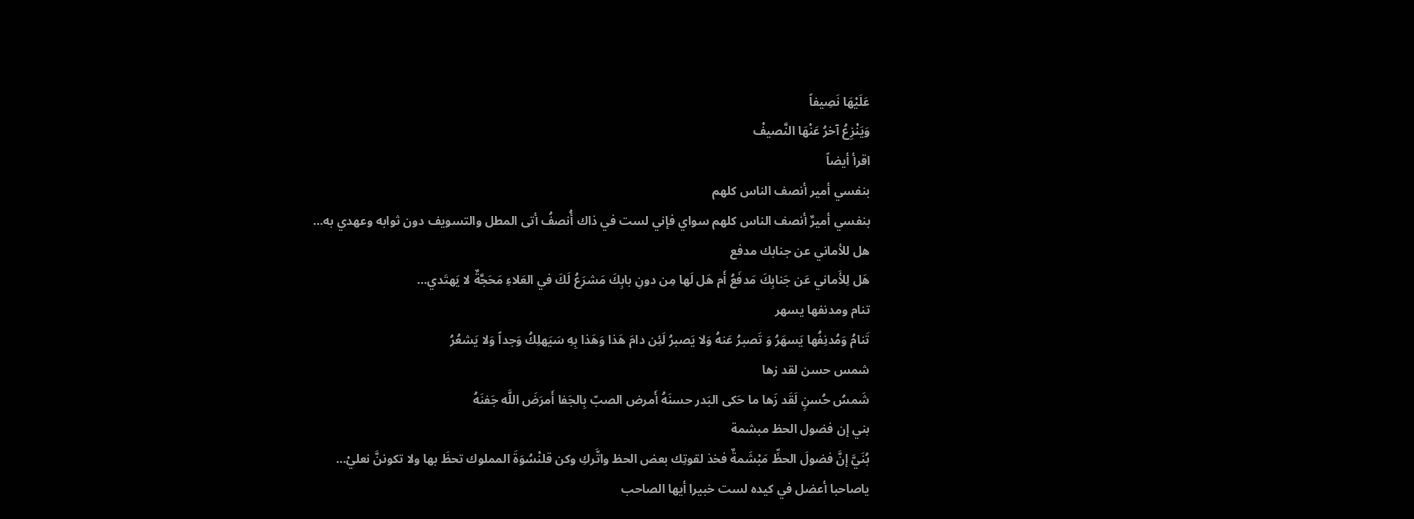عَلَيْهَا نَصِيفاً
وَيَنْزِعُ آخرُ عَنْهَا النَّصيفْ
اقرأ أيضاً
بنفسي أمير أنصف الناس كلهم
بنفسي أميرٌ أنصف الناس كلهم سواي فإني لست في ذاك أُنصفُ أتى المطل والتسويف دون ثوابه وعهدي به…
هل للأماني عن جنابك مدفع
هَل لِلأَماني عَن جَنابِكَ مَدفَعُ أَم هَل لَها مِن دونِ بابِكَ مَشرَعُ لَكَ في العَلاءِ مَحَجَّةٌ لا يَهتَدي…
تنام ومدنفها يسهر
تَنامُ وَمُدنِفُها يَسهَرُ وَ تَصبرُ عَنهُ وَلا يَصبرُ لَئِن دامَ هَذا وَهَذا بِهِ سَيَهلِكُ وَجداً وَلا يَشعُرُ
شمس حسن لقد زها
شَمسُ حُسنٍ لَقَد زَها ما حَكى البَدر حسنَهُ أَمرض الصبّ بِالجَفا أَمرَضَ اللَّه جَفنَهُ
بني إن فضول الحظ مبشمة
بُنَيَّ إنَّ فضولَ الحظِّ مَبْشَمةٌ فخذ لقوتِك بعض الحظ واتَّركِ وكن قلنْسُوَةَ المملوك تحظَ بها ولا تكوننَّ نعليْ…
ياصاحبا أعضل في كيده لست خبيرا أيها الصاحب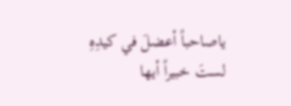ياصاحباً أعضلَ في كيدِهِ لستَ خبيراً أيها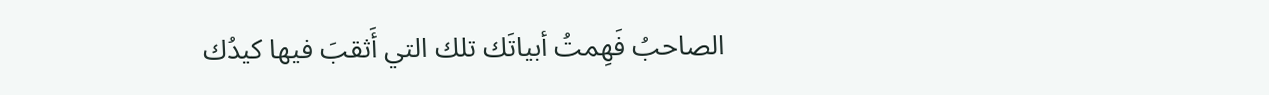الصاحبُ فَهِمتُ أبياتَك تلك التي أَثقبَ فيها كيدُك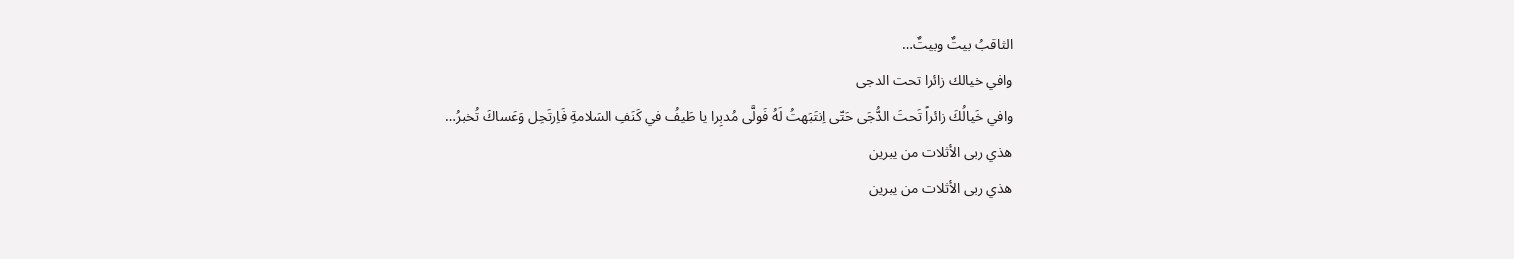الثاقبُ بيتٌ وبيتٌ…
وافي خيالك زائرا تحت الدجى
وافي خَيالُكَ زائراً تَحتَ الدُّجَى حَتّى اِنتَبَهتُ لَهُ فَولَّى مُدبِرا يا طَيفُ في كَنَفِ السَلامةِ فَاِرتَحِل وَعَساكَ تُخبرُ…
هذي ربى الأثلات من يبرين
هذي ربى الأثلات من يبرين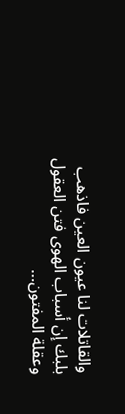والقاتلات لنا عيون العين فاذهب بلبك إن أسباب الهوى فتن العقول وعقلة المفتون…